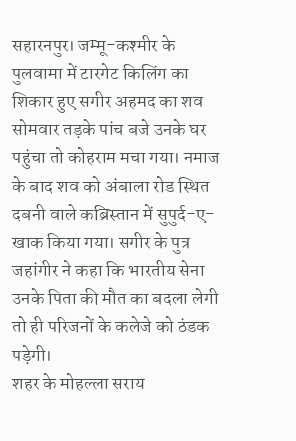सहारनपुर। जम्मू-कश्मीर के पुलवामा में टारगेट किलिंग का शिकार हुए सगीर अहमद का शव सोमवार तड़के पांच बजे उनके घर पहुंचा तो कोहराम मचा गया। नमाज के बाद शव को अंबाला रोड स्थित दबनी वाले कब्रिस्तान में सुपुर्द-ए-खाक किया गया। सगीर के पुत्र जहांगीर ने कहा कि भारतीय सेना उनके पिता की मौत का बदला लेगी तो ही परिजनों के कलेजे को ठंडक पड़ेगी।
शहर के मोहल्ला सराय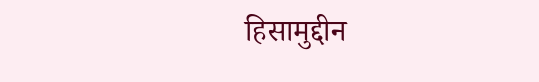हिसामुद्दीन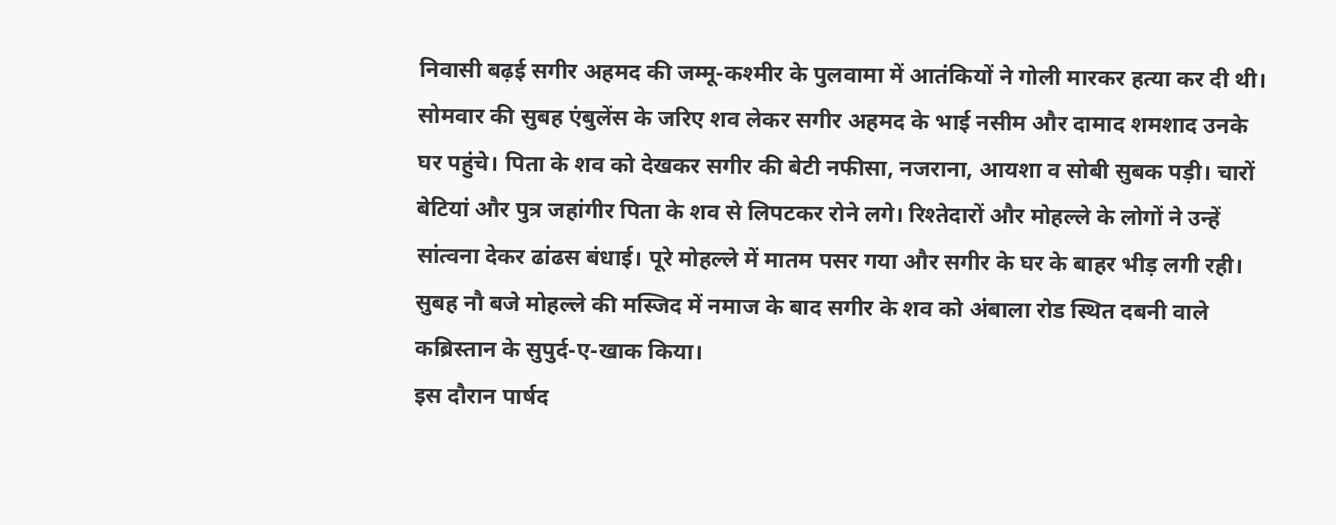निवासी बढ़ई सगीर अहमद की जम्मू-कश्मीर के पुलवामा में आतंकियों ने गोली मारकर हत्या कर दी थी। सोमवार की सुबह एंबुलेंस के जरिए शव लेकर सगीर अहमद के भाई नसीम और दामाद शमशाद उनके घर पहुंचे। पिता के शव को देखकर सगीर की बेटी नफीसा, नजराना, आयशा व सोबी सुबक पड़ी। चारों बेटियां और पुत्र जहांगीर पिता के शव से लिपटकर रोने लगे। रिश्तेदारों और मोहल्ले के लोगों ने उन्हें सांत्वना देकर ढांढस बंधाई। पूरे मोहल्ले में मातम पसर गया और सगीर के घर के बाहर भीड़ लगी रही। सुबह नौ बजे मोहल्ले की मस्जिद में नमाज के बाद सगीर के शव को अंबाला रोड स्थित दबनी वाले कब्रिस्तान के सुपुर्द-ए-खाक किया।
इस दौरान पार्षद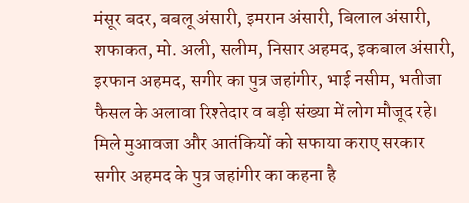मंसूर बदर, बबलू अंसारी, इमरान अंसारी, बिलाल अंसारी, शफाकत, मो. अली, सलीम, निसार अहमद, इकबाल अंसारी, इरफान अहमद, सगीर का पुत्र जहांगीर, भाई नसीम, भतीजा फैसल के अलावा रिश्तेदार व बड़ी संख्या में लोग मौजूद रहे।
मिले मुआवजा और आतंकियों को सफाया कराए सरकार
सगीर अहमद के पुत्र जहांगीर का कहना है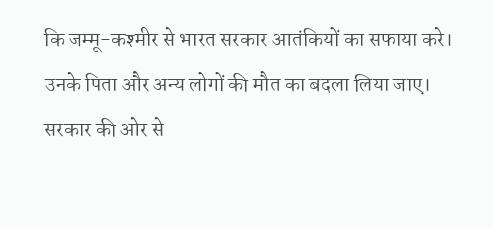कि जम्मू-कश्मीर से भारत सरकार आतंकियों का सफाया करे। उनके पिता और अन्य लोगों की मौत का बदला लिया जाए। सरकार की ओर से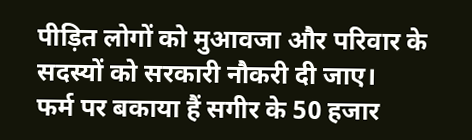पीड़ित लोगों को मुआवजा और परिवार के सदस्यों को सरकारी नौकरी दी जाए।
फर्म पर बकाया हैं सगीर के 50 हजार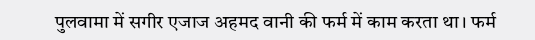पुलवामा में सगीर एजाज अहमद वानी की फर्म में काम करता था। फर्म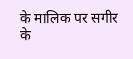के मालिक पर सगीर के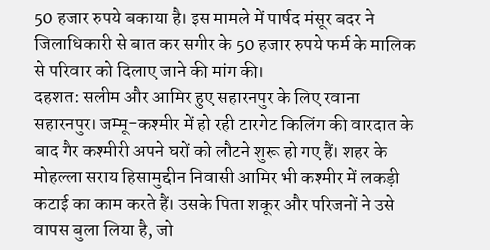50 हजार रुपये बकाया है। इस मामले में पार्षद मंसूर बदर ने जिलाधिकारी से बात कर सगीर के 50 हजार रुपये फर्म के मालिक से परिवार को दिलाए जाने की मांग की।
दहशत: सलीम और आमिर हुए सहारनपुर के लिए रवाना
सहारनपुर। जम्मू-कश्मीर में हो रही टारगेट किलिंग की वारदात के बाद गैर कश्मीरी अपने घरों को लौटने शुरू हो गए हैं। शहर के मोहल्ला सराय हिसामुद्दीन निवासी आमिर भी कश्मीर में लकड़ी कटाई का काम करते हैं। उसके पिता शकूर और परिजनों ने उसे वापस बुला लिया है, जो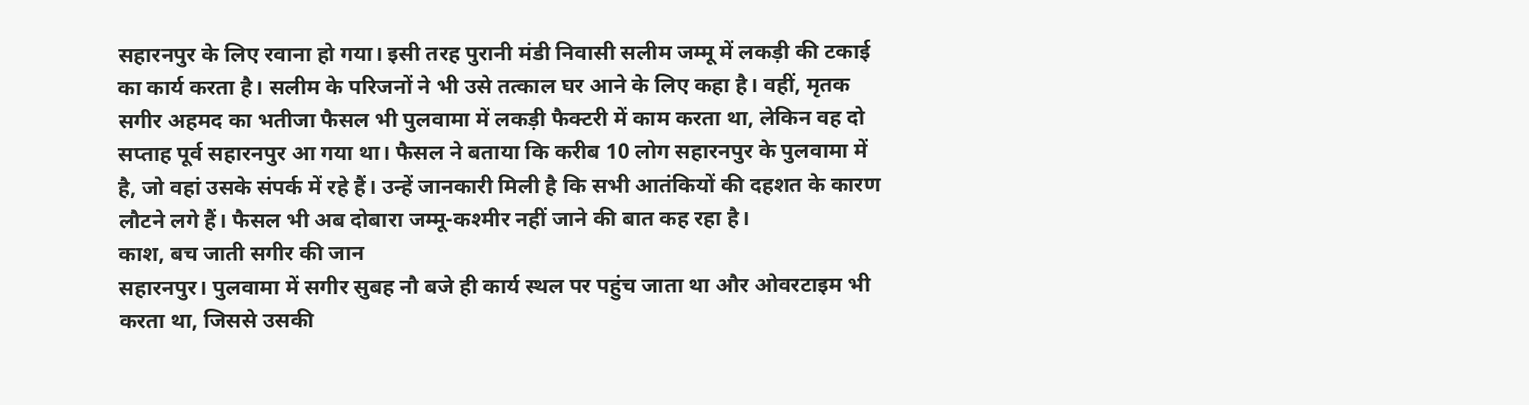सहारनपुर के लिए रवाना हो गया। इसी तरह पुरानी मंडी निवासी सलीम जम्मू में लकड़ी की टकाई का कार्य करता है। सलीम के परिजनों ने भी उसे तत्काल घर आने के लिए कहा है। वहीं, मृतक सगीर अहमद का भतीजा फैसल भी पुलवामा में लकड़ी फैक्टरी में काम करता था, लेकिन वह दो सप्ताह पूर्व सहारनपुर आ गया था। फैसल ने बताया कि करीब 10 लोग सहारनपुर के पुलवामा में है, जो वहां उसके संपर्क में रहे हैं। उन्हें जानकारी मिली है कि सभी आतंकियों की दहशत के कारण लौटने लगे हैं। फैसल भी अब दोबारा जम्मू-कश्मीर नहीं जाने की बात कह रहा है।
काश, बच जाती सगीर की जान
सहारनपुर। पुलवामा में सगीर सुबह नौ बजे ही कार्य स्थल पर पहुंच जाता था और ओवरटाइम भी करता था, जिससे उसकी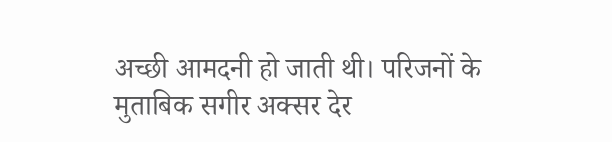अच्छी आमदनी हो जाती थी। परिजनों के मुताबिक सगीर अक्सर देर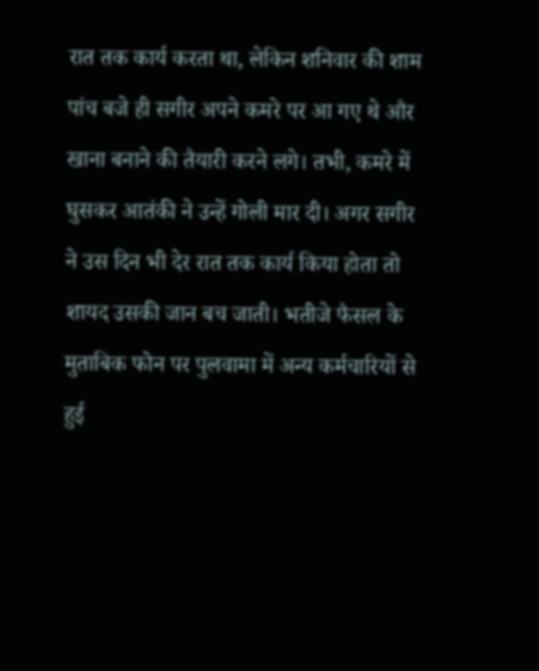रात तक कार्य करता था, लेकिन शनिवार की शाम पांच बजे ही सगीर अपने कमरे पर आ गए थे और खाना बनाने की तैयारी करने लगे। तभी, कमरे में घुसकर आतंकी ने उन्हें गोली मार दी। अगर सगीर ने उस दिन भी देर रात तक कार्य किया होता तो शायद उसकी जान बच जाती। भतीजे फैसल के मुताबिक फोन पर पुलवामा में अन्य कर्मचारियों से हुई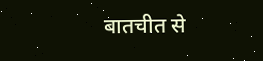बातचीत से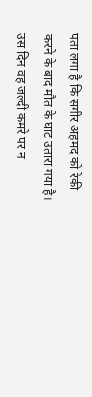पता लगा है कि सगीर अहमद को रेकी करने के बाद मौत के घाट उतारा गया है। उस दिन वह जल्दी कमरे पर न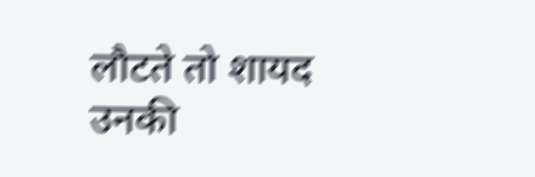लौटते तो शायद उनकी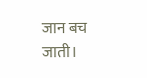जान बच जाती।